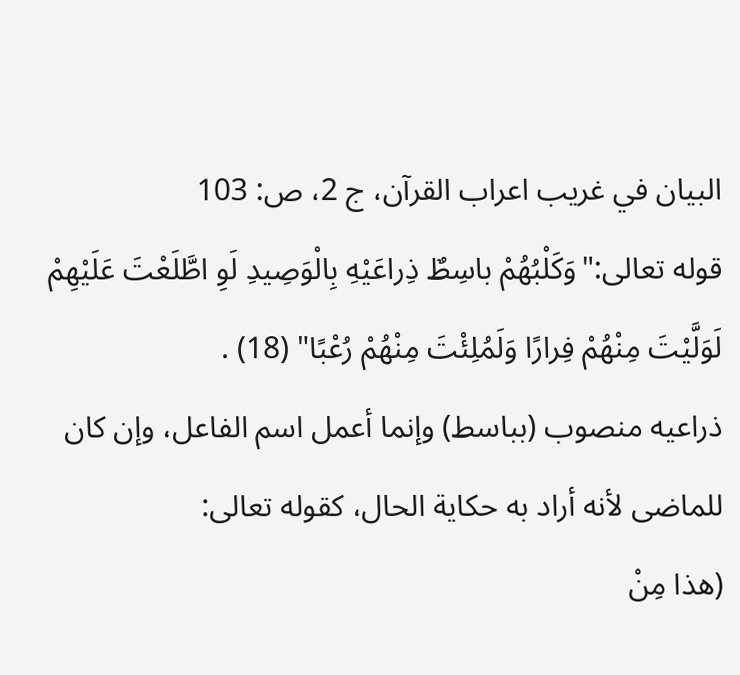البيان في غريب اعراب القرآن، ج 2، ص: 103
قوله تعالى:"وَكَلْبُهُمْ باسِطٌ ذِراعَيْهِ بِالْوَصِيدِ لَوِ اطَّلَعْتَ عَلَيْهِمْ لَوَلَّيْتَ مِنْهُمْ فِرارًا وَلَمُلِئْتَ مِنْهُمْ رُعْبًا" (18) .
ذراعيه منصوب (بباسط) وإنما أعمل اسم الفاعل، وإن كان للماضى لأنه أراد به حكاية الحال، كقوله تعالى:
(هذا مِنْ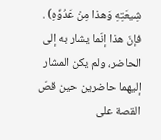شِيعَتِهِ وَهذا مِنْ عَدُوِّهِ) .
فإنّ هذا إنّما يشار به إلى الحاضر، ولم يكن المشار إليهما حاضرين حين قصّ القصة على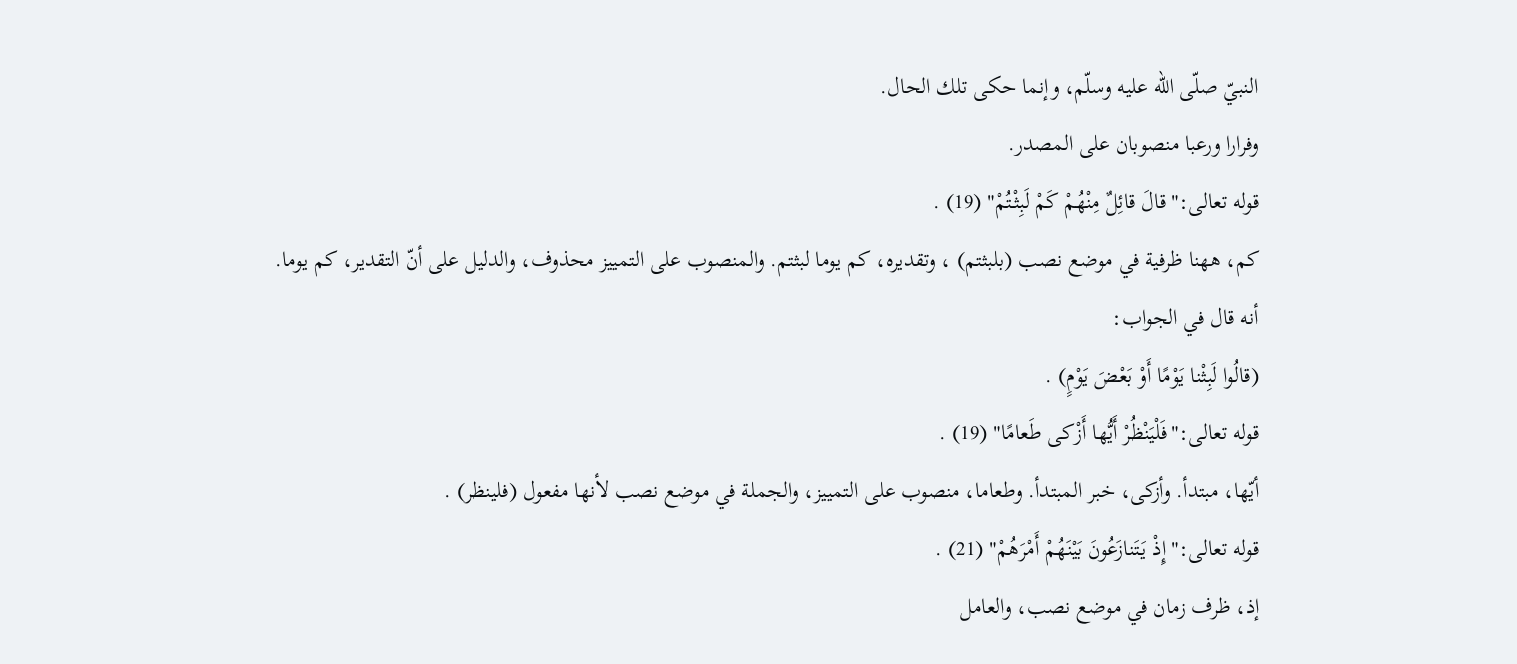النبيّ صلّى اللّه عليه وسلّم، وإنما حكى تلك الحال.
وفرارا ورعبا منصوبان على المصدر.
قوله تعالى:"قالَ قائِلٌ مِنْهُمْ كَمْ لَبِثْتُمْ" (19) .
كم، ههنا ظرفية في موضع نصب (بلبثتم) ، وتقديره، كم يوما لبثتم. والمنصوب على التمييز محذوف، والدليل على أنّ التقدير، كم يوما. أنه قال في الجواب:
(قالُوا لَبِثْنا يَوْمًا أَوْ بَعْضَ يَوْمٍ) .
قوله تعالى:"فَلْيَنْظُرْ أَيُّها أَزْكى طَعامًا" (19) .
أيّها، مبتدأ. وأزكى، خبر المبتدأ. وطعاما، منصوب على التمييز، والجملة في موضع نصب لأنها مفعول (فلينظر) .
قوله تعالى:"إِذْ يَتَنازَعُونَ بَيْنَهُمْ أَمْرَهُمْ" (21) .
إذ، ظرف زمان في موضع نصب، والعامل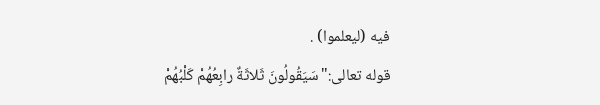فيه (ليعلموا) .
قوله تعالى:"سَيَقُولُونَ ثَلاثَةٌ رابِعُهُمْ كَلْبُهُمْ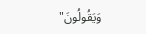وَيَقُولُونَ"